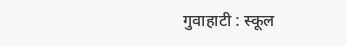गुवाहाटी : स्कूल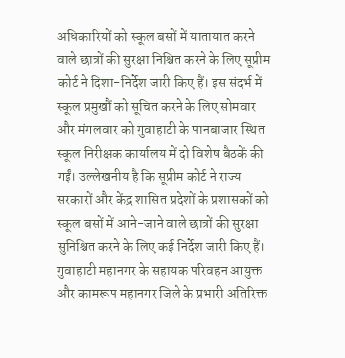अधिकारियों को स्कूल बसों में यातायात करने वाले छात्रों की सुरक्षा निश्चित करने के लिए सूप्रीम कोर्ट ने दिशा-निर्देश जारी किए हैं। इस संदर्भ में स्कूल प्रमुखौं को सूचित करने के लिए सोमवार और मंगलवार को गुवाहाटी के पानबाजार स्थित स्कूल निरीक्षक कार्यालय में दो विशेष बैठकें की गईं। उल्लेखनीय है कि सूप्रीम कोर्ट ने राज्य सरकारों और केंद्र शासित प्रदेशों के प्रशासकों को स्कूल बसों में आने-जाने वाले छात्रों की सुरक्षा सुनिश्चित करने के लिए कई निर्देश जारी किए हैं। गुवाहाटी महानगर के सहायक परिवहन आयुक्त और कामरूप महानगर जिले के प्रभारी अतिरिक्त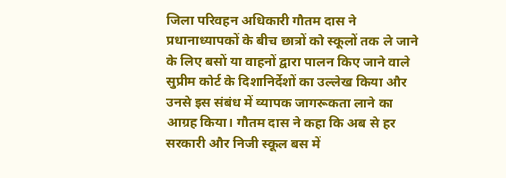जिला परिवहन अधिकारी गौतम दास ने प्रधानाध्यापकों के बीच छात्रों को स्कूलों तक ले जाने के लिए बसों या वाहनों द्वारा पालन किए जाने वाले सुप्रीम कोर्ट के दिशानिर्देशों का उल्लेख किया और उनसे इस संबंध में व्यापक जागरूकता लाने का आग्रह किया। गौतम दास ने कहा कि अब से हर सरकारी और निजी स्कूल बस में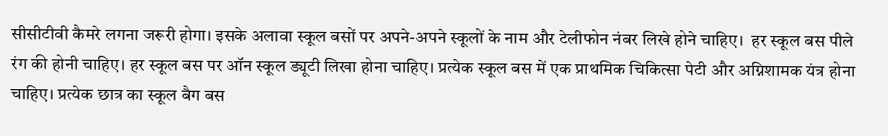सीसीटीवी कैमरे लगना जरूरी होगा। इसके अलावा स्कूल बसों पर अपने-अपने स्कूलों के नाम और टेलीफोन नंबर लिखे होने चाहिए।  हर स्कूल बस पीले रंग की होनी चाहिए। हर स्कूल बस पर ऑन स्कूल ड्यूटी लिखा होना चाहिए। प्रत्येक स्कूल बस में एक प्राथमिक चिकित्सा पेटी और अग्निशामक यंत्र होना चाहिए। प्रत्येक छात्र का स्कूल बैग बस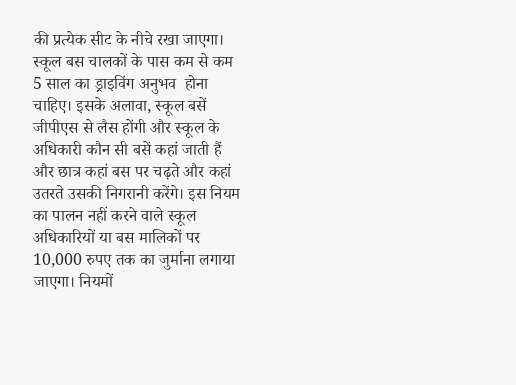की प्रत्येक सीट के नीचे रखा जाएगा। स्कूल बस चालकों के पास कम से कम 5 साल का ड्राइविंग अनुभव  होना चाहिए। इसके अलावा, स्कूल बसें जीपीएस से लैस होंगी और स्कूल के अधिकारी कौन सी बसें कहां जाती हैं और छात्र कहां बस पर चढ़ते और कहां उतरते उसकी निगरानी करेंगे। इस नियम का पालन नहीं करने वाले स्कूल अधिकारियों या बस मालिकों पर 10,000 रुपए तक का जुर्माना लगाया जाएगा। नियमों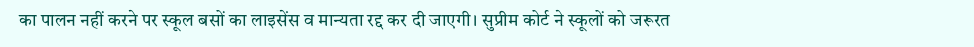का पालन नहीं करने पर स्कूल बसों का लाइसेंस व मान्यता रद्द कर दी जाएगी। सुप्रीम कोर्ट ने स्कूलों को जरूरत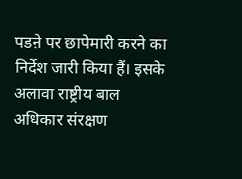पडऩे पर छापेमारी करने का निर्देश जारी किया हैं। इसके अलावा राष्ट्रीय बाल अधिकार संरक्षण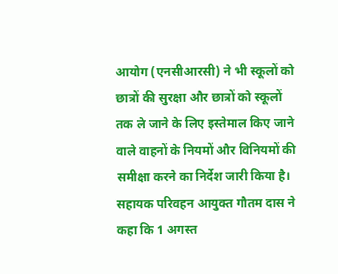आयोग (एनसीआरसी) ने भी स्कूलों को छात्रों की सुरक्षा और छात्रों को स्कूलों तक ले जाने के लिए इस्तेमाल किए जाने वाले वाहनों के नियमों और विनियमों की समीक्षा करने का निर्देश जारी किया है।  सहायक परिवहन आयुक्त गौतम दास ने कहा कि 1 अगस्त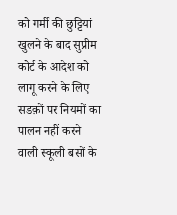को गर्मी की छुट्टियां खुलने के बाद सुप्रीम कोर्ट के आदेश को लागू करने के लिए सडक़ों पर नियमों का पालन नहीं करने वाली स्कूली बसों के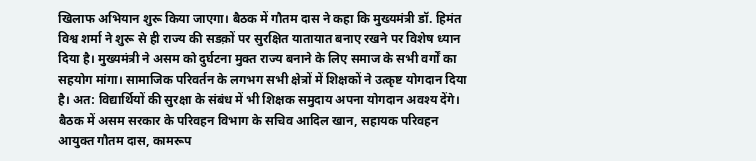खिलाफ अभियान शुरू किया जाएगा। बैठक में गौतम दास ने कहा कि मुख्यमंत्री डॉ. हिमंत विश्व शर्मा ने शुरू से ही राज्य की सडक़ों पर सुरक्षित यातायात बनाए रखने पर विशेष ध्यान दिया है। मुख्यमंत्री ने असम को दुर्घटना मुक्त राज्य बनाने के लिए समाज के सभी वर्गों का सहयोग मांगा। सामाजिक परिवर्तन के लगभग सभी क्षेत्रों में शिक्षकों ने उत्कृष्ट योगदान दिया है। अत: विद्यार्थियों की सुरक्षा के संबंध में भी शिक्षक समुदाय अपना योगदान अवश्य देंगे। बैठक में असम सरकार के परिवहन विभाग के सचिव आदिल खान, सहायक परिवहन आयुक्त गौतम दास, कामरूप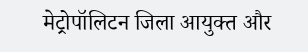मेट्रोपॉलिटन जिला आयुक्त और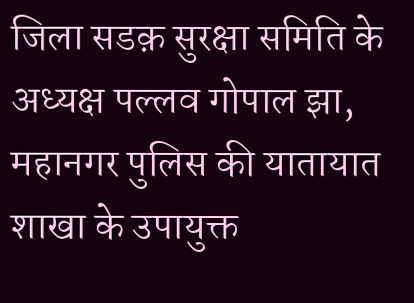जिला सडक़ सुरक्षा समिति के अध्यक्ष पल्लव गोपाल झा, महानगर पुलिस की यातायात शाखा के उपायुक्त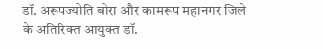डॉ. अरूपज्योति बोरा और कामरूप महानगर जिले के अतिरिक्त आयुक्त डॉ.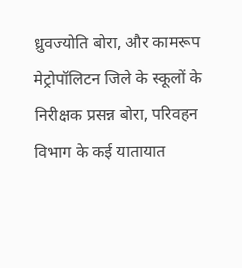ध्रुवज्योति बोरा, और कामरूप मेट्रोपॉलिटन जिले के स्कूलों के निरीक्षक प्रसन्न बोरा, परिवहन विभाग के कई यातायात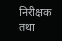निरीक्षक तथा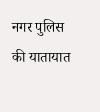नगर पुलिस की यातायात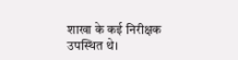शाखा के कई निरीक्षक उपस्थित थे।